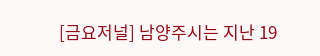[금요저널] 남양주시는 지난 19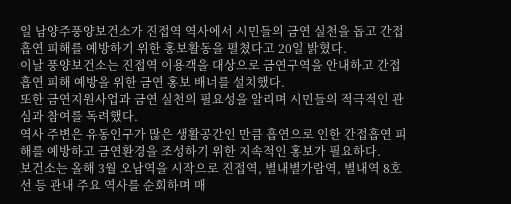일 남양주풍양보건소가 진접역 역사에서 시민들의 금연 실천을 돕고 간접흡연 피해를 예방하기 위한 홍보활동을 펼쳤다고 20일 밝혔다.
이날 풍양보건소는 진접역 이용객을 대상으로 금연구역을 안내하고 간접흡연 피해 예방을 위한 금연 홍보 배너를 설치했다.
또한 금연지원사업과 금연 실천의 필요성을 알리며 시민들의 적극적인 관심과 참여를 독려했다.
역사 주변은 유동인구가 많은 생활공간인 만큼 흡연으로 인한 간접흡연 피해를 예방하고 금연환경을 조성하기 위한 지속적인 홍보가 필요하다.
보건소는 올해 3월 오남역을 시작으로 진접역, 별내별가람역, 별내역 8호선 등 관내 주요 역사를 순회하며 매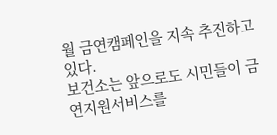월 금연캠페인을 지속 추진하고 있다.
보건소는 앞으로도 시민들이 금연지원서비스를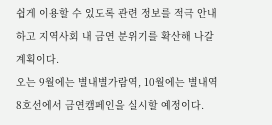쉽게 이용할 수 있도록 관련 정보를 적극 안내하고 지역사회 내 금연 분위기를 확산해 나갈 계획이다.
오는 9월에는 별내별가람역, 10월에는 별내역 8호선에서 금연캠페인을 실시할 예정이다.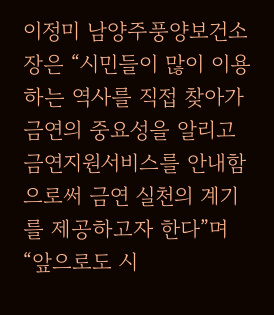이정미 남양주풍양보건소장은 “시민들이 많이 이용하는 역사를 직접 찾아가 금연의 중요성을 알리고 금연지원서비스를 안내함으로써 금연 실천의 계기를 제공하고자 한다”며 “앞으로도 시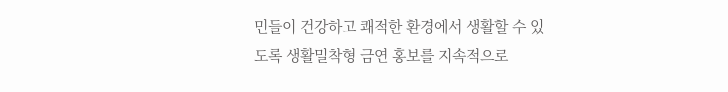민들이 건강하고 쾌적한 환경에서 생활할 수 있도록 생활밀착형 금연 홍보를 지속적으로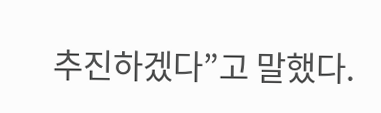추진하겠다”고 말했다.